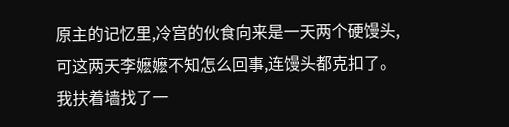原主的记忆里,冷宫的伙食向来是一天两个硬馒头,可这两天李嬷嬷不知怎么回事,连馒头都克扣了。
我扶着墙找了一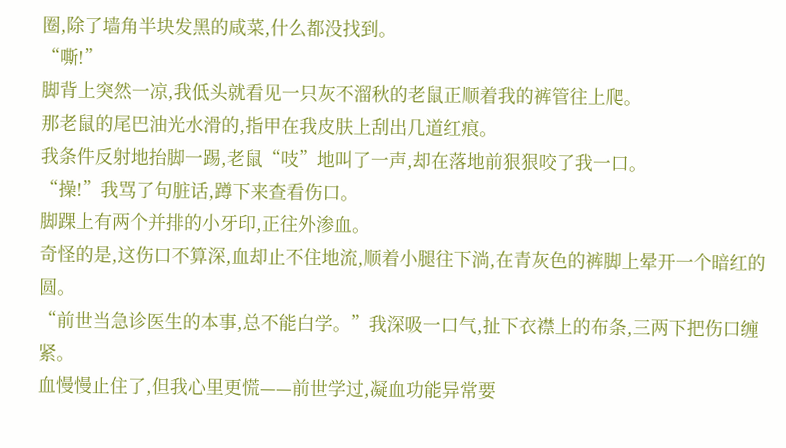圈,除了墙角半块发黑的咸菜,什么都没找到。
“嘶!”
脚背上突然一凉,我低头就看见一只灰不溜秋的老鼠正顺着我的裤管往上爬。
那老鼠的尾巴油光水滑的,指甲在我皮肤上刮出几道红痕。
我条件反射地抬脚一踢,老鼠“吱”地叫了一声,却在落地前狠狠咬了我一口。
“操!”我骂了句脏话,蹲下来查看伤口。
脚踝上有两个并排的小牙印,正往外渗血。
奇怪的是,这伤口不算深,血却止不住地流,顺着小腿往下淌,在青灰色的裤脚上晕开一个暗红的圆。
“前世当急诊医生的本事,总不能白学。”我深吸一口气,扯下衣襟上的布条,三两下把伤口缠紧。
血慢慢止住了,但我心里更慌——前世学过,凝血功能异常要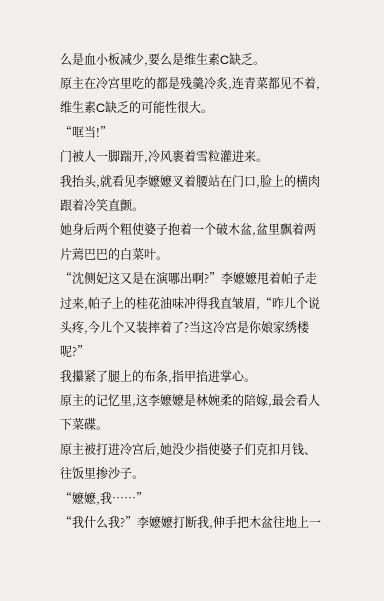么是血小板减少,要么是维生素C缺乏。
原主在冷宫里吃的都是残羹冷炙,连青菜都见不着,维生素C缺乏的可能性很大。
“哐当!”
门被人一脚踹开,冷风裹着雪粒灌进来。
我抬头,就看见李嬷嬷叉着腰站在门口,脸上的横肉跟着冷笑直颤。
她身后两个粗使婆子抱着一个破木盆,盆里飘着两片蔫巴巴的白菜叶。
“沈侧妃这又是在演哪出啊?”李嬷嬷甩着帕子走过来,帕子上的桂花油味冲得我直皱眉,“昨儿个说头疼,今儿个又装摔着了?当这冷宫是你娘家绣楼呢?”
我攥紧了腿上的布条,指甲掐进掌心。
原主的记忆里,这李嬷嬷是林婉柔的陪嫁,最会看人下菜碟。
原主被打进冷宫后,她没少指使婆子们克扣月钱、往饭里掺沙子。
“嬷嬷,我……”
“我什么我?”李嬷嬷打断我,伸手把木盆往地上一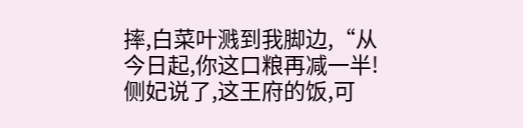摔,白菜叶溅到我脚边,“从今日起,你这口粮再减一半!侧妃说了,这王府的饭,可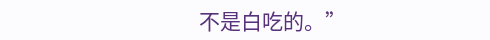不是白吃的。”